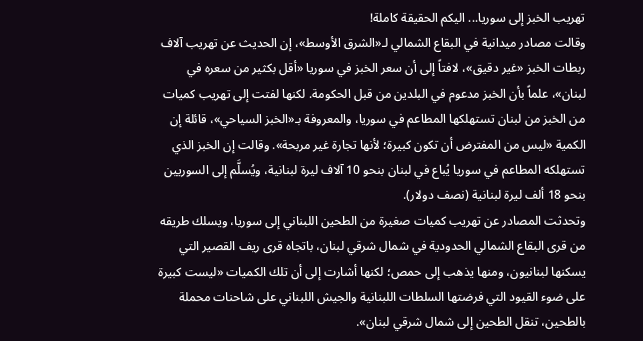تهريب الخبز إلى سوريا... اليكم الحقيقة كاملة!
وقالت مصادر ميدانية في البقاع الشمالي لـ«الشرق الأوسط»، إن الحديث عن تهريب آلاف ربطات الخبز «غير دقيق»، لافتاً إلى أن سعر الخبز في سوريا «أقل بكثير من سعره في لبنان»، علماً بأن الخبز مدعوم في البلدين من قبل الحكومة. لكنها لفتت إلى تهريب كميات من الخبز من لبنان تستهلكها المطاعم في سوريا، والمعروفة بـ«الخبز السياحي»، قائلة إن الكمية «ليس من المفترض أن تكون كبيرة؛ لأنها تجارة غير مربحة». وقالت إن الخبز الذي تستهلكه المطاعم في سوريا يُباع في لبنان بنحو 10 آلاف ليرة لبنانية، ويُسلَّم إلى السوريين بنحو 18 ألف ليرة لبنانية (نصف دولار).
وتحدثت المصادر عن تهريب كميات صغيرة من الطحين اللبناني إلى سوريا، ويسلك طريقه من قرى البقاع الشمالي الحدودية في شمال شرقي لبنان، باتجاه قرى ريف القصير التي يسكنها لبنانيون، ومنها يذهب إلى حمص؛ لكنها أشارت إلى أن تلك الكميات «ليست كبيرة على ضوء القيود التي فرضتها السلطات اللبنانية والجيش اللبناني على شاحنات محملة بالطحين، تنقل الطحين إلى شمال شرقي لبنان».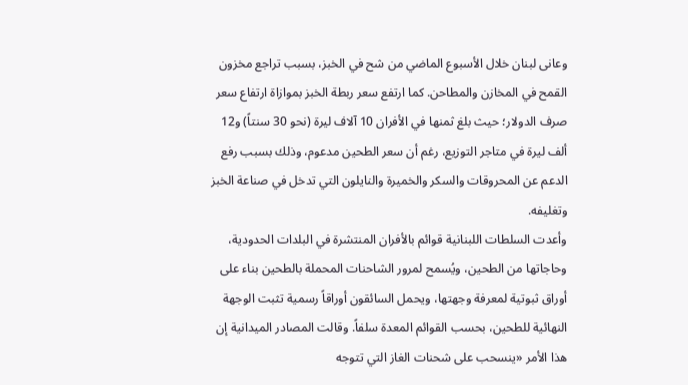وعانى لبنان خلال الأسبوع الماضي من شح في الخبز، بسبب تراجع مخزون القمح في المخازن والمطاحن. كما ارتفع سعر ربطة الخبز بموازاة ارتفاع سعر صرف الدولار؛ حيث بلغ ثمنها في الأفران 10 آلاف ليرة (نحو 30 سنتاً) و12 ألف ليرة في متاجر التوزيع، رغم أن سعر الطحين مدعوم، وذلك بسبب رفع الدعم عن المحروقات والسكر والخميرة والنايلون التي تدخل في صناعة الخبز وتغليفه.
وأعدت السلطات اللبنانية قوائم بالأفران المنتشرة في البلدات الحدودية، وحاجاتها من الطحين، ويُسمح لمرور الشاحنات المحملة بالطحين بناء على أوراق ثبوتية لمعرفة وجهتها، ويحمل السائقون أوراقاً رسمية تثبت الوجهة النهائية للطحين، بحسب القوائم المعدة سلفاً. وقالت المصادر الميدانية إن هذا الأمر «ينسحب على شحنات الغاز التي تتوجه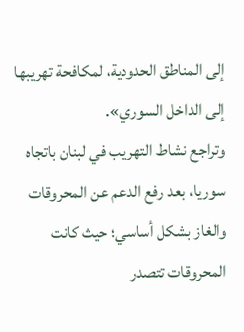إلى المناطق الحدودية، لمكافحة تهريبها إلى الداخل السوري».
وتراجع نشاط التهريب في لبنان باتجاه سوريا، بعد رفع الدعم عن المحروقات والغاز بشكل أساسي؛ حيث كانت المحروقات تتصدر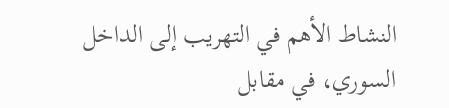النشاط الأهم في التهريب إلى الداخل السوري، في مقابل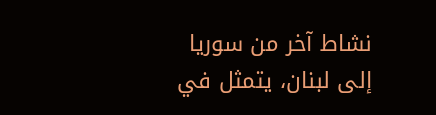نشاط آخر من سوريا إلى لبنان، يتمثل في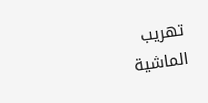تهريب الماشية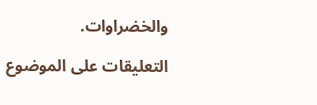والخضراوات.

التعليقات على الموضوع